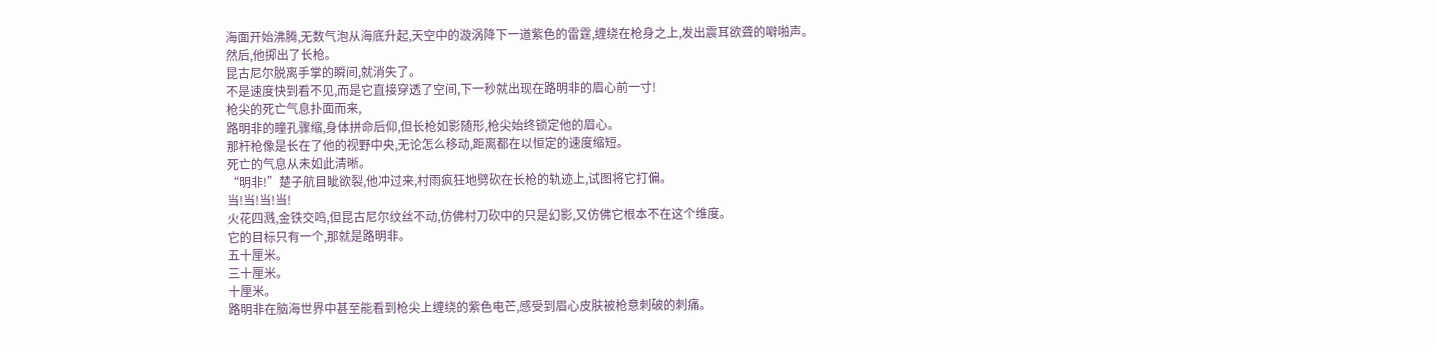海面开始沸腾,无数气泡从海底升起,天空中的漩涡降下一道紫色的雷霆,缠绕在枪身之上,发出震耳欲聋的噼啪声。
然后,他掷出了长枪。
昆古尼尔脱离手掌的瞬间,就消失了。
不是速度快到看不见,而是它直接穿透了空间,下一秒就出现在路明非的眉心前一寸!
枪尖的死亡气息扑面而来,
路明非的瞳孔骤缩,身体拼命后仰,但长枪如影随形,枪尖始终锁定他的眉心。
那杆枪像是长在了他的视野中央,无论怎么移动,距离都在以恒定的速度缩短。
死亡的气息从未如此清晰。
“明非!”楚子航目眦欲裂,他冲过来,村雨疯狂地劈砍在长枪的轨迹上,试图将它打偏。
当!当!当!当!
火花四溅,金铁交鸣,但昆古尼尔纹丝不动,仿佛村刀砍中的只是幻影,又仿佛它根本不在这个维度。
它的目标只有一个,那就是路明非。
五十厘米。
三十厘米。
十厘米。
路明非在脑海世界中甚至能看到枪尖上缠绕的紫色电芒,感受到眉心皮肤被枪意刺破的刺痛。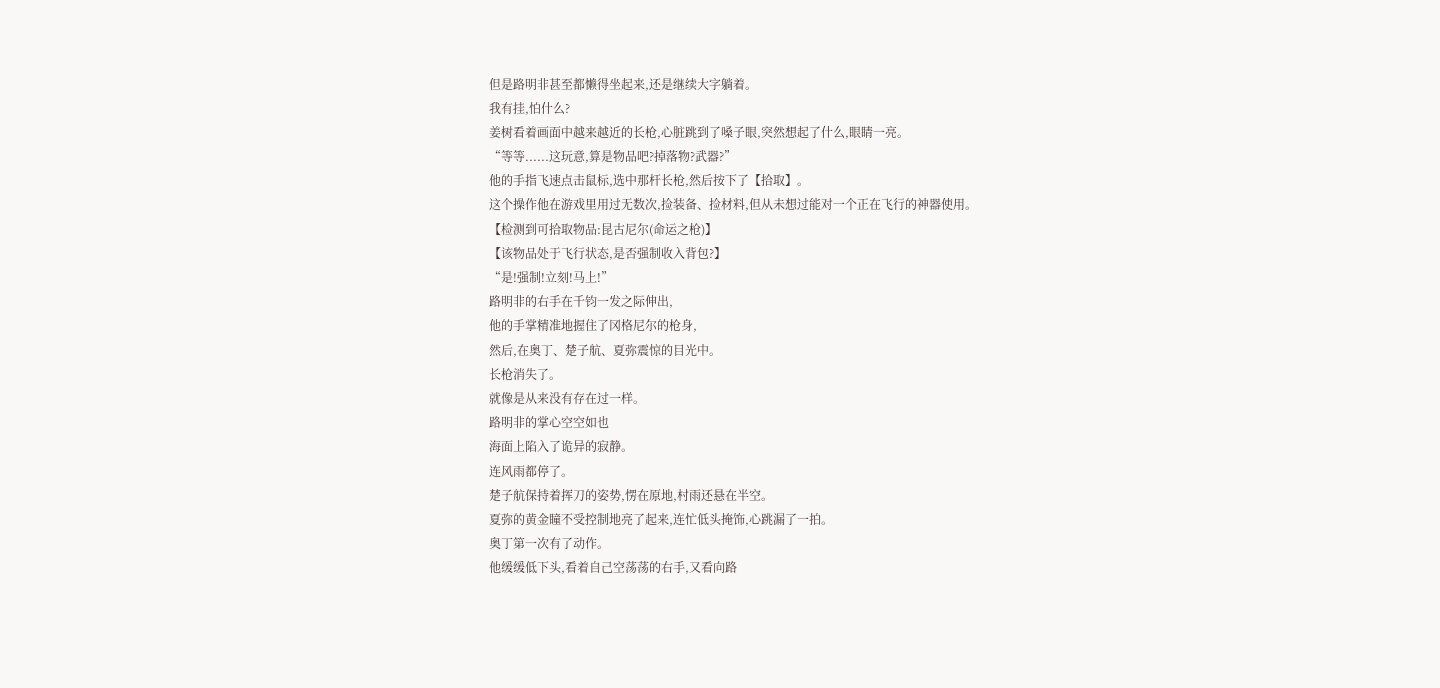但是路明非甚至都懒得坐起来,还是继续大字躺着。
我有挂,怕什么?
姜树看着画面中越来越近的长枪,心脏跳到了嗓子眼,突然想起了什么,眼睛一亮。
“等等......这玩意,算是物品吧?掉落物?武器?”
他的手指飞速点击鼠标,选中那杆长枪,然后按下了【拾取】。
这个操作他在游戏里用过无数次,捡装备、捡材料,但从未想过能对一个正在飞行的神器使用。
【检测到可拾取物品:昆古尼尔(命运之枪)】
【该物品处于飞行状态,是否强制收入背包?】
“是!强制!立刻!马上!”
路明非的右手在千钧一发之际伸出,
他的手掌精准地握住了冈格尼尔的枪身,
然后,在奥丁、楚子航、夏弥震惊的目光中。
长枪消失了。
就像是从来没有存在过一样。
路明非的掌心空空如也
海面上陷入了诡异的寂静。
连风雨都停了。
楚子航保持着挥刀的姿势,愣在原地,村雨还悬在半空。
夏弥的黄金瞳不受控制地亮了起来,连忙低头掩饰,心跳漏了一拍。
奥丁第一次有了动作。
他缓缓低下头,看着自己空荡荡的右手,又看向路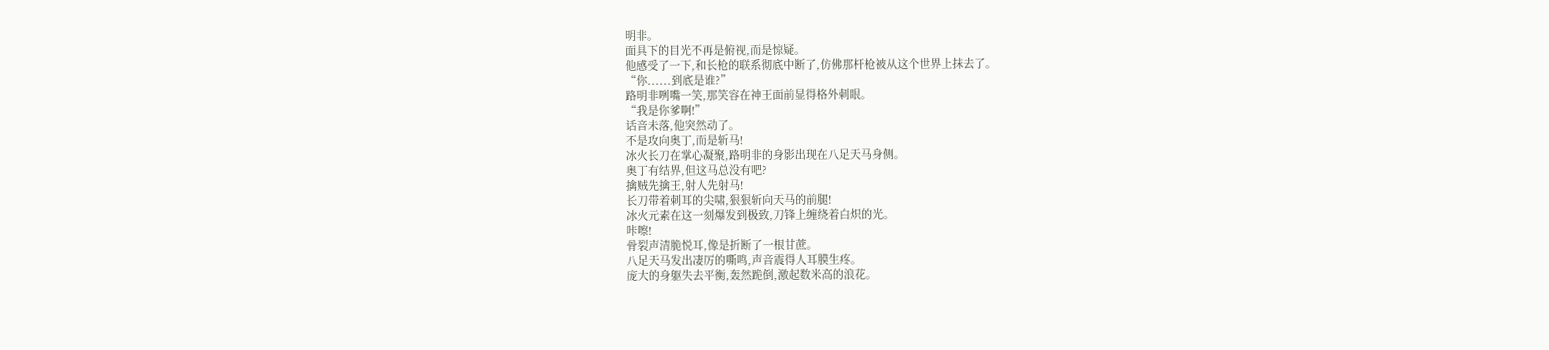明非。
面具下的目光不再是俯视,而是惊疑。
他感受了一下,和长枪的联系彻底中断了,仿佛那杆枪被从这个世界上抹去了。
“你......到底是谁?”
路明非咧嘴一笑,那笑容在神王面前显得格外刺眼。
“我是你爹啊!”
话音未落,他突然动了。
不是攻向奥丁,而是斩马!
冰火长刀在掌心凝聚,路明非的身影出现在八足天马身侧。
奥丁有结界,但这马总没有吧?
擒贼先擒王,射人先射马!
长刀带着刺耳的尖啸,狠狠斩向天马的前腿!
冰火元素在这一刻爆发到极致,刀锋上缠绕着白炽的光。
咔嚓!
骨裂声清脆悦耳,像是折断了一根甘蔗。
八足天马发出凄厉的嘶鸣,声音震得人耳膜生疼。
庞大的身躯失去平衡,轰然跪倒,激起数米高的浪花。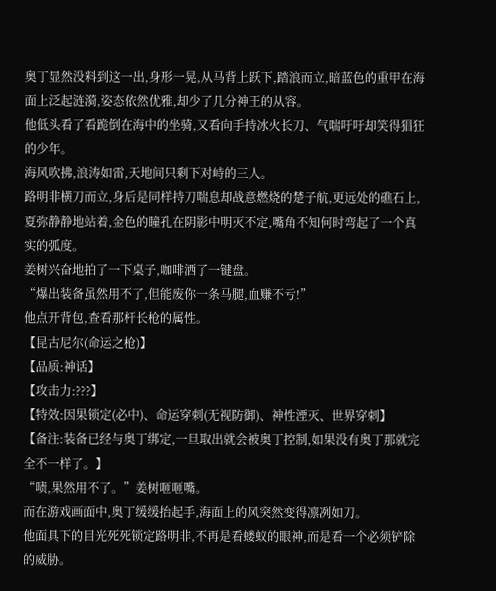奥丁显然没料到这一出,身形一晃,从马背上跃下,踏浪而立,暗蓝色的重甲在海面上泛起涟漪,姿态依然优雅,却少了几分神王的从容。
他低头看了看跪倒在海中的坐骑,又看向手持冰火长刀、气喘吁吁却笑得猖狂的少年。
海风吹拂,浪涛如雷,天地间只剩下对峙的三人。
路明非横刀而立,身后是同样持刀喘息却战意燃烧的楚子航,更远处的礁石上,夏弥静静地站着,金色的瞳孔在阴影中明灭不定,嘴角不知何时弯起了一个真实的弧度。
姜树兴奋地拍了一下桌子,咖啡洒了一键盘。
“爆出装备虽然用不了,但能废你一条马腿,血赚不亏!”
他点开背包,查看那杆长枪的属性。
【昆古尼尔(命运之枪)】
【品质:神话】
【攻击力:???】
【特效:因果锁定(必中)、命运穿刺(无视防御)、神性湮灭、世界穿刺】
【备注:装备已经与奥丁绑定,一旦取出就会被奥丁控制,如果没有奥丁那就完全不一样了。】
“啧,果然用不了。”姜树咂咂嘴。
而在游戏画面中,奥丁缓缓抬起手,海面上的风突然变得凛冽如刀。
他面具下的目光死死锁定路明非,不再是看蝼蚁的眼神,而是看一个必须铲除的威胁。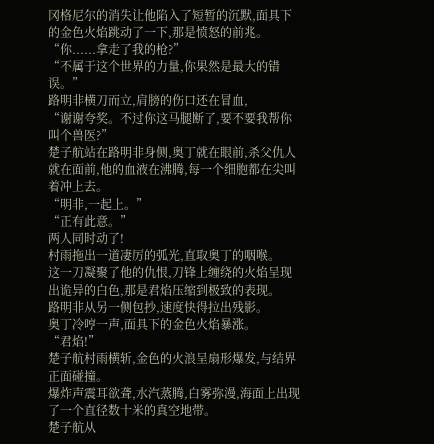冈格尼尔的消失让他陷入了短暂的沉默,面具下的金色火焰跳动了一下,那是愤怒的前兆。
“你......拿走了我的枪?”
“不属于这个世界的力量,你果然是最大的错误。”
路明非横刀而立,肩膀的伤口还在冒血,
“谢谢夸奖。不过你这马腿断了,要不要我帮你叫个兽医?”
楚子航站在路明非身侧,奥丁就在眼前,杀父仇人就在面前,他的血液在沸腾,每一个细胞都在尖叫着冲上去。
“明非,一起上。”
“正有此意。”
两人同时动了!
村雨拖出一道凄厉的弧光,直取奥丁的咽喉。
这一刀凝聚了他的仇恨,刀锋上缠绕的火焰呈现出诡异的白色,那是君焰压缩到极致的表现。
路明非从另一侧包抄,速度快得拉出残影。
奥丁冷哼一声,面具下的金色火焰暴涨。
“君焰!”
楚子航村雨横斩,金色的火浪呈扇形爆发,与结界正面碰撞。
爆炸声震耳欲聋,水汽蒸腾,白雾弥漫,海面上出现了一个直径数十米的真空地带。
楚子航从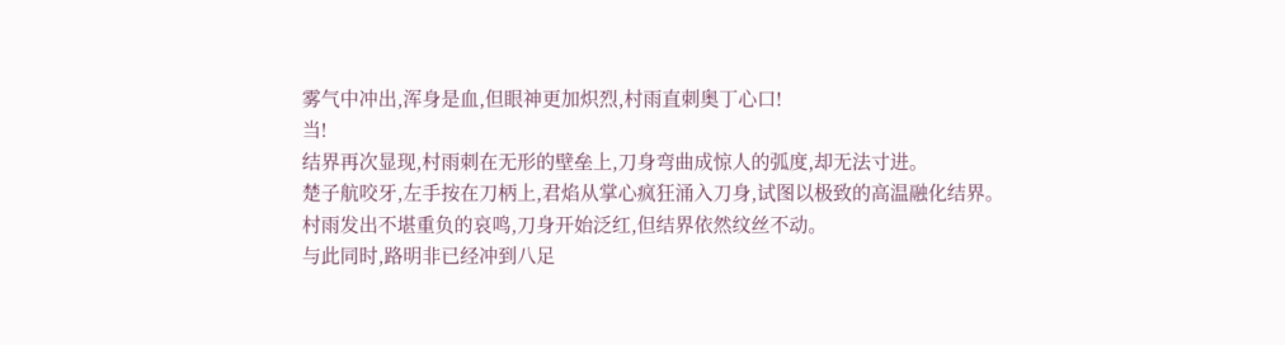雾气中冲出,浑身是血,但眼神更加炽烈,村雨直刺奥丁心口!
当!
结界再次显现,村雨刺在无形的壁垒上,刀身弯曲成惊人的弧度,却无法寸进。
楚子航咬牙,左手按在刀柄上,君焰从掌心疯狂涌入刀身,试图以极致的高温融化结界。
村雨发出不堪重负的哀鸣,刀身开始泛红,但结界依然纹丝不动。
与此同时,路明非已经冲到八足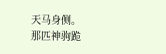天马身侧。
那匹神驹跪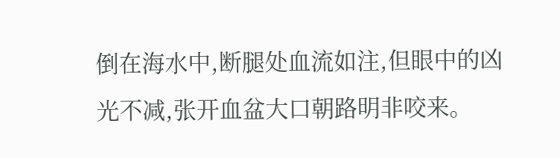倒在海水中,断腿处血流如注,但眼中的凶光不减,张开血盆大口朝路明非咬来。